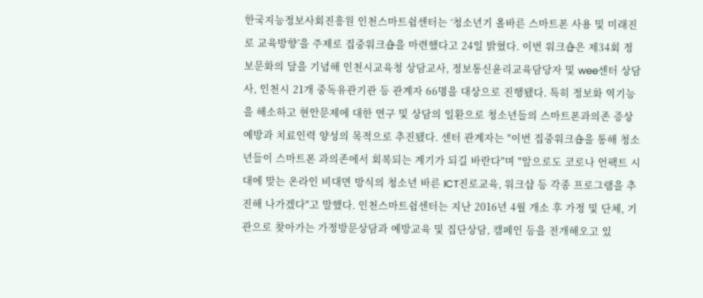한국지능정보사회진흥원 인천스마트쉼센터는 ‘청소년기 올바른 스마트폰 사용 및 미래진로 교육방향’을 주제로 집중워크숍을 마련했다고 24일 밝혔다. 이번 워크숍은 제34회 정보문화의 달을 기념해 인천시교육청 상담교사, 정보통신윤리교육담당자 및 wee센터 상담사, 인천시 21개 중독유관기관 등 관계자 66명을 대상으로 진행됐다. 특히 정보화 역기능을 해소하고 현안문제에 대한 연구 및 상담의 일환으로 청소년들의 스마트폰과의존 증상 예방과 치료인력 양성의 목적으로 추진됐다. 센터 관계자는 "이번 집중워크숍을 통해 청소년들이 스마트폰 과의존에서 회복되는 계기가 되길 바란다"며 "앞으로도 코로나 언팩트 시대에 맞는 온라인 비대면 방식의 청소년 바른 ICT진로교육, 워크샵 등 각종 프로그램을 추진해 나가겠다"고 말했다. 인천스마트쉼센터는 지난 2016년 4월 개소 후 가정 및 단체, 기관으로 찾아가는 가정방문상담과 예방교육 및 집단상담, 캠페인 등을 전개해오고 있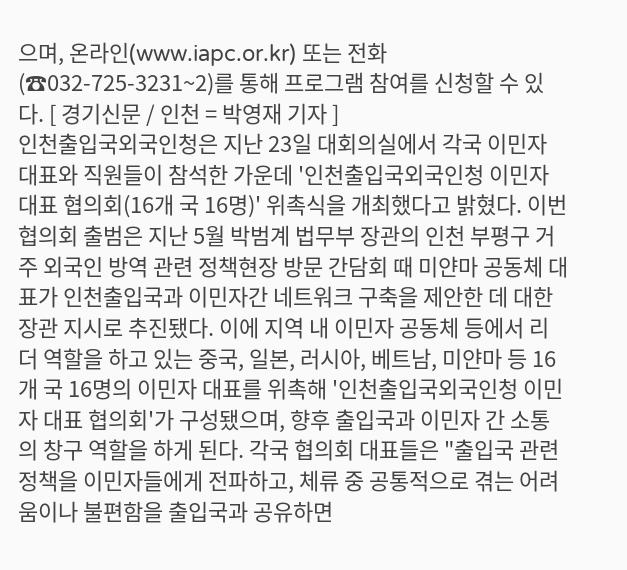으며, 온라인(www.iapc.or.kr) 또는 전화(☎032-725-3231~2)를 통해 프로그램 참여를 신청할 수 있다. [ 경기신문 / 인천 = 박영재 기자 ]
인천출입국외국인청은 지난 23일 대회의실에서 각국 이민자 대표와 직원들이 참석한 가운데 '인천출입국외국인청 이민자 대표 협의회(16개 국 16명)' 위촉식을 개최했다고 밝혔다. 이번 협의회 출범은 지난 5월 박범계 법무부 장관의 인천 부평구 거주 외국인 방역 관련 정책현장 방문 간담회 때 미얀마 공동체 대표가 인천출입국과 이민자간 네트워크 구축을 제안한 데 대한 장관 지시로 추진됐다. 이에 지역 내 이민자 공동체 등에서 리더 역할을 하고 있는 중국, 일본, 러시아, 베트남, 미얀마 등 16개 국 16명의 이민자 대표를 위촉해 '인천출입국외국인청 이민자 대표 협의회'가 구성됐으며, 향후 출입국과 이민자 간 소통의 창구 역할을 하게 된다. 각국 협의회 대표들은 "출입국 관련 정책을 이민자들에게 전파하고, 체류 중 공통적으로 겪는 어려움이나 불편함을 출입국과 공유하면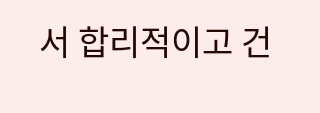서 합리적이고 건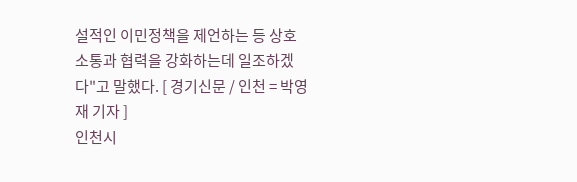설적인 이민정책을 제언하는 등 상호 소통과 협력을 강화하는데 일조하겠다"고 말했다. [ 경기신문 / 인천 = 박영재 기자 ]
인천시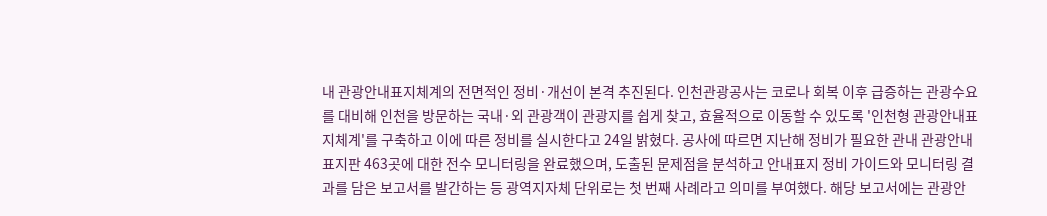내 관광안내표지체계의 전면적인 정비·개선이 본격 추진된다. 인천관광공사는 코로나 회복 이후 급증하는 관광수요를 대비해 인천을 방문하는 국내·외 관광객이 관광지를 쉽게 찾고, 효율적으로 이동할 수 있도록 '인천형 관광안내표지체계'를 구축하고 이에 따른 정비를 실시한다고 24일 밝혔다. 공사에 따르면 지난해 정비가 필요한 관내 관광안내표지판 463곳에 대한 전수 모니터링을 완료했으며, 도출된 문제점을 분석하고 안내표지 정비 가이드와 모니터링 결과를 담은 보고서를 발간하는 등 광역지자체 단위로는 첫 번째 사례라고 의미를 부여했다. 해당 보고서에는 관광안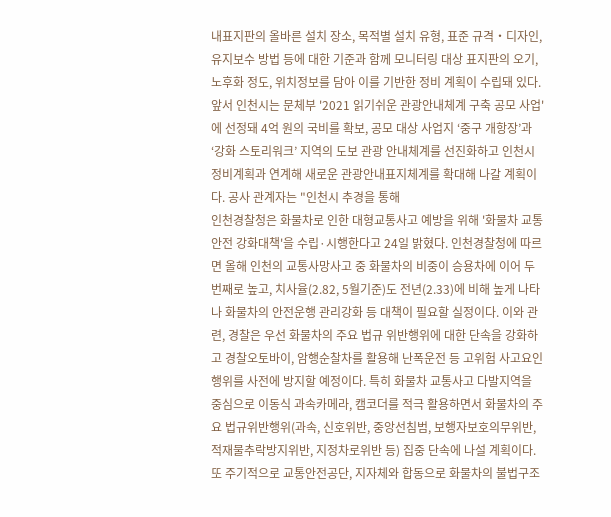내표지판의 올바른 설치 장소, 목적별 설치 유형, 표준 규격‧디자인, 유지보수 방법 등에 대한 기준과 함께 모니터링 대상 표지판의 오기, 노후화 정도, 위치정보를 담아 이를 기반한 정비 계획이 수립돼 있다. 앞서 인천시는 문체부 '2021 읽기쉬운 관광안내체계 구축 공모 사업'에 선정돼 4억 원의 국비를 확보, 공모 대상 사업지 ‘중구 개항장’과 ‘강화 스토리워크’ 지역의 도보 관광 안내체계를 선진화하고 인천시 정비계획과 연계해 새로운 관광안내표지체계를 확대해 나갈 계획이다. 공사 관계자는 "인천시 추경을 통해
인천경찰청은 화물차로 인한 대형교통사고 예방을 위해 '화물차 교통안전 강화대책'을 수립·시행한다고 24일 밝혔다. 인천경찰청에 따르면 올해 인천의 교통사망사고 중 화물차의 비중이 승용차에 이어 두 번째로 높고, 치사율(2.82, 5월기준)도 전년(2.33)에 비해 높게 나타나 화물차의 안전운행 관리강화 등 대책이 필요할 실정이다. 이와 관련, 경찰은 우선 화물차의 주요 법규 위반행위에 대한 단속을 강화하고 경찰오토바이, 암행순찰차를 활용해 난폭운전 등 고위험 사고요인행위를 사전에 방지할 예정이다. 특히 화물차 교통사고 다발지역을 중심으로 이동식 과속카메라, 캠코더를 적극 활용하면서 화물차의 주요 법규위반행위(과속, 신호위반, 중앙선침범, 보행자보호의무위반, 적재물추락방지위반, 지정차로위반 등) 집중 단속에 나설 계획이다. 또 주기적으로 교통안전공단, 지자체와 합동으로 화물차의 불법구조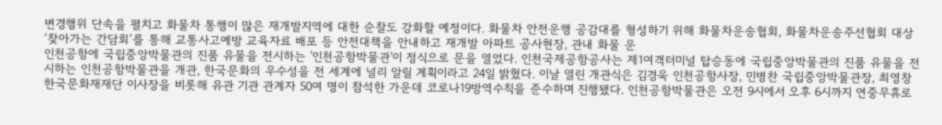변경행위 단속을 펼치고 화물차 통행이 많은 재개발지역에 대한 순찰도 강화할 예정이다. 화물차 안전운행 공감대를 형성하기 위해 화물차운송협회, 화물차운송주선협회 대상 ‘찾아가는 간담회’를 통해 교통사고예방 교육자료 배포 등 안전대책을 안내하고 재개발 아파트 공사현장, 관내 화물 운
인천공항에 국립중앙박물관의 진품 유물을 전시하는 '인천공항박물관'이 정식으로 문을 열었다. 인천국제공항공사는 제1여객터미널 탑승동에 국립중앙박물관의 진품 유물을 전시하는 인천공항박물관을 개관, 한국문화의 우수성을 전 세계에 널리 알릴 계획이라고 24일 밝혔다. 이날 열린 개관식은 김경욱 인천공항사장, 민병찬 국립중앙박물관장, 최영창 한국문화재재단 이사장을 비롯해 유관 기관 관계자 50여 명이 참석한 가운데 코로나19방역수칙을 준수하며 진행됐다. 인천공항박물관은 오전 9시에서 오후 6시까지 연중무휴로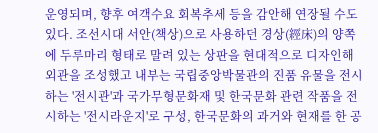운영되며, 향후 여객수요 회복추세 등을 감안해 연장될 수도 있다. 조선시대 서안(책상)으로 사용하던 경상(經床)의 양쪽에 두루마리 형태로 말려 있는 상판을 현대적으로 디자인해 외관을 조성했고 내부는 국립중앙박물관의 진품 유물을 전시하는 '전시관'과 국가무형문화재 및 한국문화 관련 작품을 전시하는 '전시라운지'로 구성, 한국문화의 과거와 현재를 한 공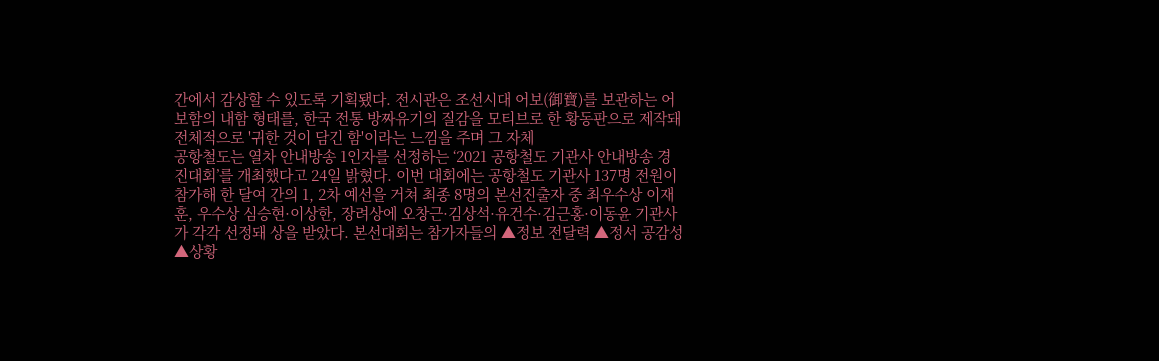간에서 감상할 수 있도록 기획됐다. 전시관은 조선시대 어보(御寶)를 보관하는 어보함의 내함 형태를, 한국 전통 방짜유기의 질감을 모티브로 한 황동판으로 제작돼 전체적으로 '귀한 것이 담긴 함'이라는 느낌을 주며 그 자체
공항철도는 열차 안내방송 1인자를 선정하는 ‘2021 공항철도 기관사 안내방송 경진대회’를 개최했다고 24일 밝혔다. 이번 대회에는 공항철도 기관사 137명 전원이 참가해 한 달여 간의 1, 2차 예선을 거쳐 최종 8명의 본선진출자 중 최우수상 이재훈, 우수상 심승현·이상한, 장려상에 오창근·김상석·유건수·김근홍·이동윤 기관사가 각각 선정돼 상을 받았다. 본선대회는 참가자들의 ▲정보 전달력 ▲정서 공감성 ▲상황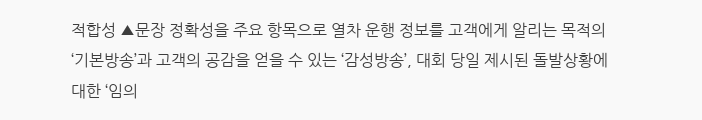적합성 ▲문장 정확성을 주요 항목으로 열차 운행 정보를 고객에게 알리는 목적의 ‘기본방송’과 고객의 공감을 얻을 수 있는 ‘감성방송’, 대회 당일 제시된 돌발상황에 대한 ‘임의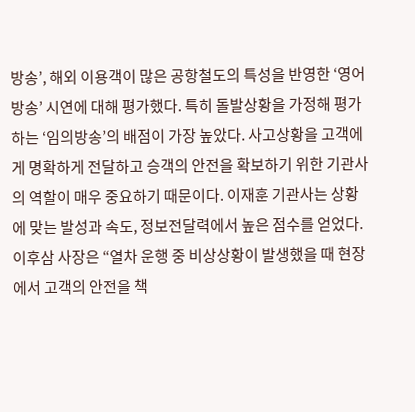방송’, 해외 이용객이 많은 공항철도의 특성을 반영한 ‘영어방송’ 시연에 대해 평가했다. 특히 돌발상황을 가정해 평가하는 ‘임의방송’의 배점이 가장 높았다. 사고상황을 고객에게 명확하게 전달하고 승객의 안전을 확보하기 위한 기관사의 역할이 매우 중요하기 때문이다. 이재훈 기관사는 상황에 맞는 발성과 속도, 정보전달력에서 높은 점수를 얻었다. 이후삼 사장은 “열차 운행 중 비상상황이 발생했을 때 현장에서 고객의 안전을 책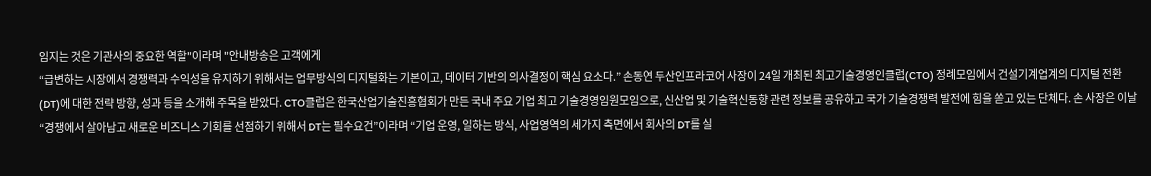임지는 것은 기관사의 중요한 역할"이라며 "안내방송은 고객에게
“급변하는 시장에서 경쟁력과 수익성을 유지하기 위해서는 업무방식의 디지털화는 기본이고, 데이터 기반의 의사결정이 핵심 요소다.” 손동연 두산인프라코어 사장이 24일 개최된 최고기술경영인클럽(CTO) 정례모임에서 건설기계업계의 디지털 전환(DT)에 대한 전략 방향, 성과 등을 소개해 주목을 받았다. CTO클럽은 한국산업기술진흥협회가 만든 국내 주요 기업 최고 기술경영임원모임으로, 신산업 및 기술혁신동향 관련 정보를 공유하고 국가 기술경쟁력 발전에 힘을 쏟고 있는 단체다. 손 사장은 이날 “경쟁에서 살아남고 새로운 비즈니스 기회를 선점하기 위해서 DT는 필수요건”이라며 “기업 운영, 일하는 방식, 사업영역의 세가지 측면에서 회사의 DT를 실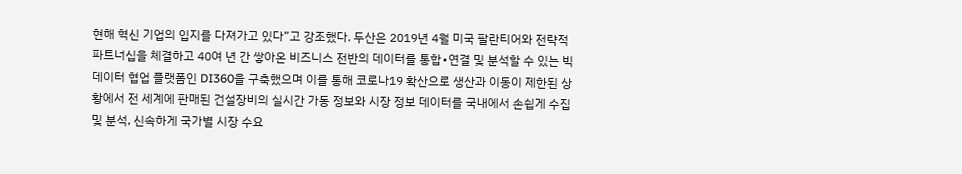현해 혁신 기업의 입지를 다져가고 있다”고 강조했다. 두산은 2019년 4월 미국 팔란티어와 전략적 파트너십을 체결하고 40여 년 간 쌓아온 비즈니스 전반의 데이터를 통합∙연결 및 분석할 수 있는 빅데이터 협업 플랫폼인 DI360을 구축했으며 이를 통해 코로나19 확산으로 생산과 이동이 제한된 상황에서 전 세계에 판매된 건설장비의 실시간 가동 정보와 시장 정보 데이터를 국내에서 손쉽게 수집 및 분석, 신속하게 국가별 시장 수요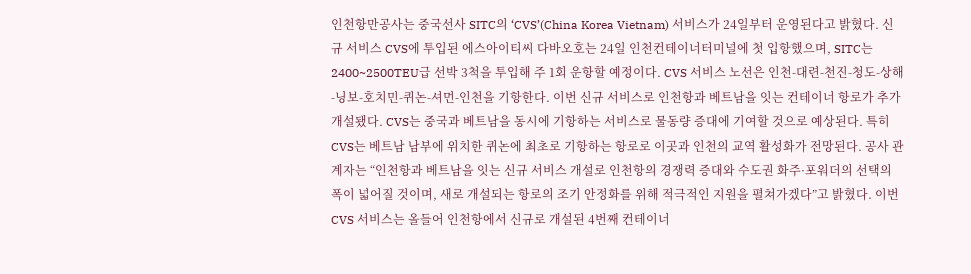인천항만공사는 중국선사 SITC의 ‘CVS’(China Korea Vietnam) 서비스가 24일부터 운영된다고 밝혔다. 신규 서비스 CVS에 투입된 에스아이티씨 다바오호는 24일 인천컨테이너터미널에 첫 입항했으며, SITC는 2400~2500TEU급 선박 3척을 투입해 주 1회 운항할 예정이다. CVS 서비스 노선은 인천-대련-천진-청도-상해-닝보-호치민-퀴논-셔먼-인천을 기항한다. 이번 신규 서비스로 인천항과 베트남을 잇는 컨테이너 항로가 추가 개설됐다. CVS는 중국과 베트남을 동시에 기항하는 서비스로 물동량 증대에 기여할 것으로 예상된다. 특히 CVS는 베트남 남부에 위치한 퀴논에 최초로 기항하는 항로로 이곳과 인천의 교역 활성화가 전망된다. 공사 관계자는 “인천항과 베트남을 잇는 신규 서비스 개설로 인천항의 경쟁력 증대와 수도권 화주·포워더의 선택의 폭이 넓어질 것이며, 새로 개설되는 항로의 조기 안정화를 위해 적극적인 지원을 펼쳐가겠다”고 밝혔다. 이번 CVS 서비스는 올들어 인천항에서 신규로 개설된 4번째 컨테이너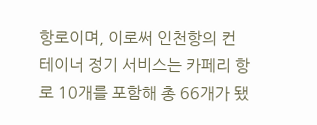항로이며, 이로써 인천항의 컨테이너 정기 서비스는 카페리 항로 10개를 포함해 총 66개가 됐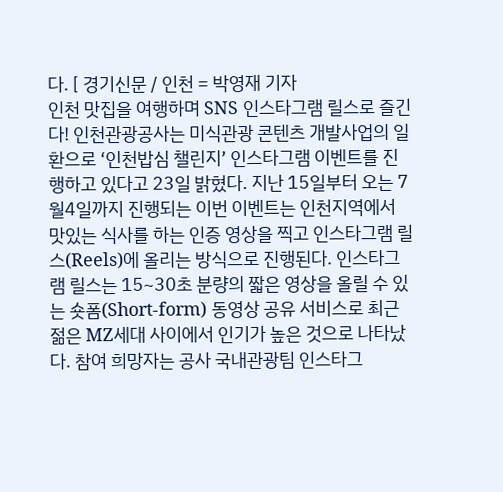다. [ 경기신문 / 인천 = 박영재 기자
인천 맛집을 여행하며 SNS 인스타그램 릴스로 즐긴다! 인천관광공사는 미식관광 콘텐츠 개발사업의 일환으로 ‘인천밥심 챌린지’ 인스타그램 이벤트를 진행하고 있다고 23일 밝혔다. 지난 15일부터 오는 7월4일까지 진행되는 이번 이벤트는 인천지역에서 맛있는 식사를 하는 인증 영상을 찍고 인스타그램 릴스(Reels)에 올리는 방식으로 진행된다. 인스타그램 릴스는 15~30초 분량의 짧은 영상을 올릴 수 있는 숏폼(Short-form) 동영상 공유 서비스로 최근 젊은 MZ세대 사이에서 인기가 높은 것으로 나타났다. 참여 희망자는 공사 국내관광팀 인스타그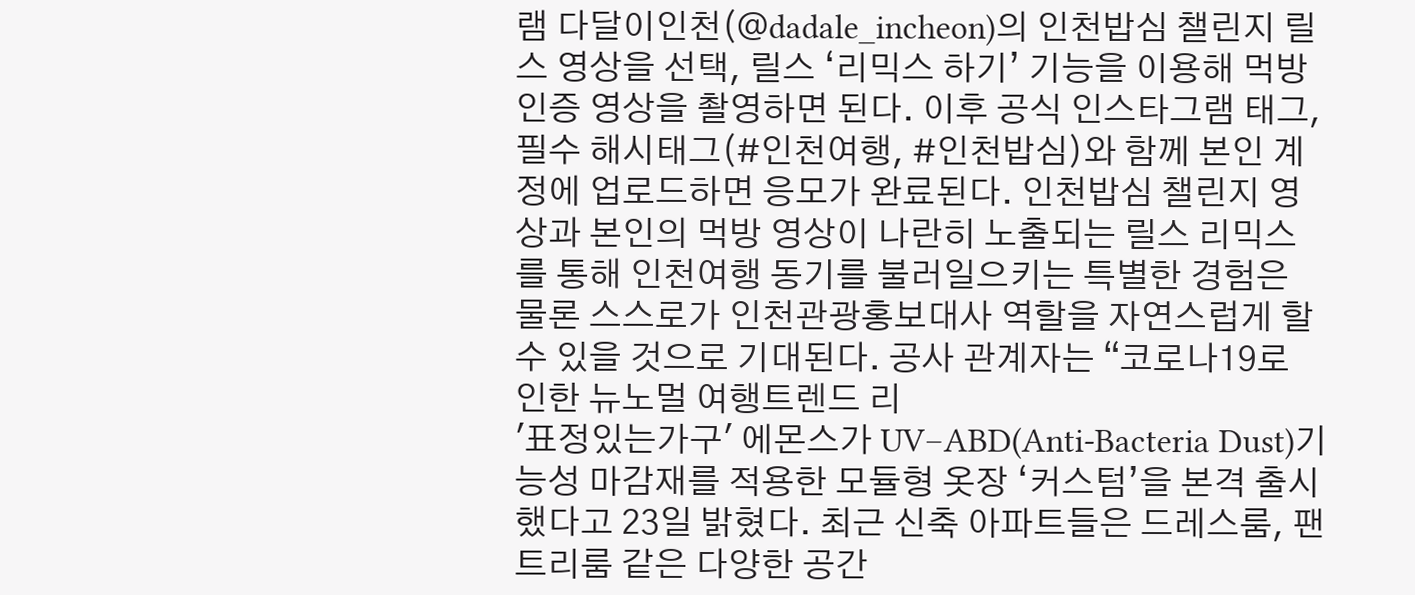램 다달이인천(@dadale_incheon)의 인천밥심 챌린지 릴스 영상을 선택, 릴스 ‘리믹스 하기’ 기능을 이용해 먹방 인증 영상을 촬영하면 된다. 이후 공식 인스타그램 태그, 필수 해시태그(#인천여행, #인천밥심)와 함께 본인 계정에 업로드하면 응모가 완료된다. 인천밥심 챌린지 영상과 본인의 먹방 영상이 나란히 노출되는 릴스 리믹스를 통해 인천여행 동기를 불러일으키는 특별한 경험은 물론 스스로가 인천관광홍보대사 역할을 자연스럽게 할 수 있을 것으로 기대된다. 공사 관계자는 “코로나19로 인한 뉴노멀 여행트렌드 리
'표정있는가구' 에몬스가 UV–ABD(Anti-Bacteria Dust)기능성 마감재를 적용한 모듈형 옷장 ‘커스텀’을 본격 출시했다고 23일 밝혔다. 최근 신축 아파트들은 드레스룸, 팬트리룸 같은 다양한 공간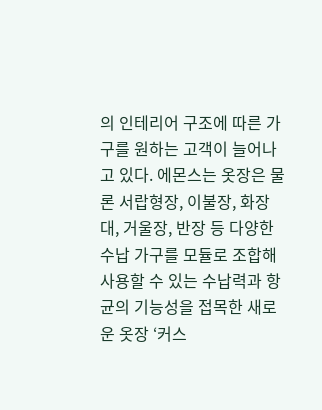의 인테리어 구조에 따른 가구를 원하는 고객이 늘어나고 있다. 에몬스는 옷장은 물론 서랍형장, 이불장, 화장대, 거울장, 반장 등 다양한 수납 가구를 모듈로 조합해 사용할 수 있는 수납력과 항균의 기능성을 접목한 새로운 옷장 ‘커스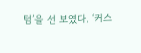텀’을 선 보였다. ‘커스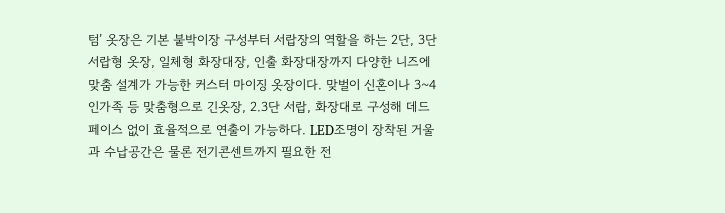텀’ 옷장은 기본 붙박이장 구성부터 서랍장의 역할을 하는 2단, 3단 서랍형 옷장, 일체형 화장대장, 인출 화장대장까지 다양한 니즈에 맞춤 설계가 가능한 커스터 마이징 옷장이다. 맞벌이 신혼이나 3~4인가족 등 맞춤형으로 긴옷장, 2.3단 서랍, 화장대로 구성해 데드페이스 없이 효율적으로 연출이 가능하다. LED조명이 장착된 거울과 수납공간은 물론 전기콘센트까지 필요한 전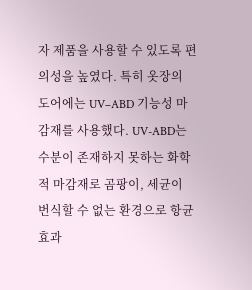자 제품을 사용할 수 있도록 편의성을 높였다. 특히 옷장의 도어에는 UV–ABD 기능성 마감재를 사용했다. UV-ABD는 수분이 존재하지 못하는 화학적 마감재로 곰팡이, 세균이 번식할 수 없는 환경으로 항균 효과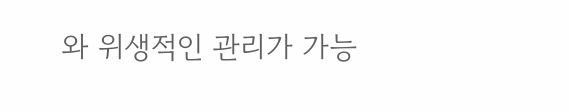와 위생적인 관리가 가능